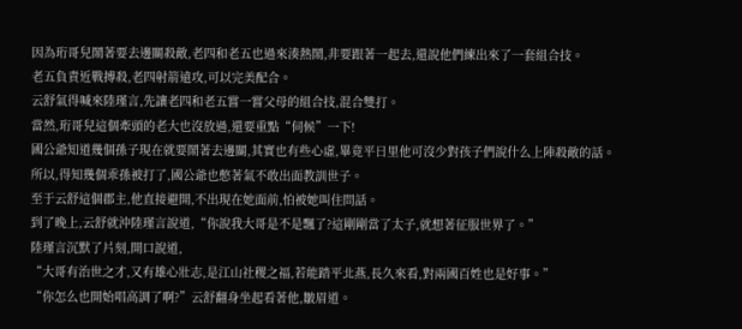因為珩哥兒鬧著要去邊關殺敵,老四和老五也過來湊熱鬧,非要跟著一起去,還說他們練出來了一套組合技。
老五負責近戰搏殺,老四射箭遠攻,可以完美配合。
云舒氣得喊來陸瑾言,先讓老四和老五嘗一嘗父母的組合技,混合雙打。
當然,珩哥兒這個牽頭的老大也沒放過,還要重點“伺候”一下!
國公爺知道幾個孫子現在就要鬧著去邊關,其實也有些心虛,畢竟平日里他可沒少對孩子們說什么上陣殺敵的話。
所以,得知幾個乖孫被打了,國公爺也憋著氣不敢出面教訓世子。
至于云舒這個郡主,他直接避開,不出現在她面前,怕被她叫住問話。
到了晚上,云舒就沖陸瑾言說道,“你說我大哥是不是飄了?這剛剛當了太子,就想著征服世界了。”
陸瑾言沉默了片刻,開口說道,
“大哥有治世之才,又有雄心壯志,是江山社稷之福,若能踏平北燕,長久來看,對兩國百姓也是好事。”
“你怎么也開始唱高調了啊?”云舒翻身坐起看著他,皺眉道。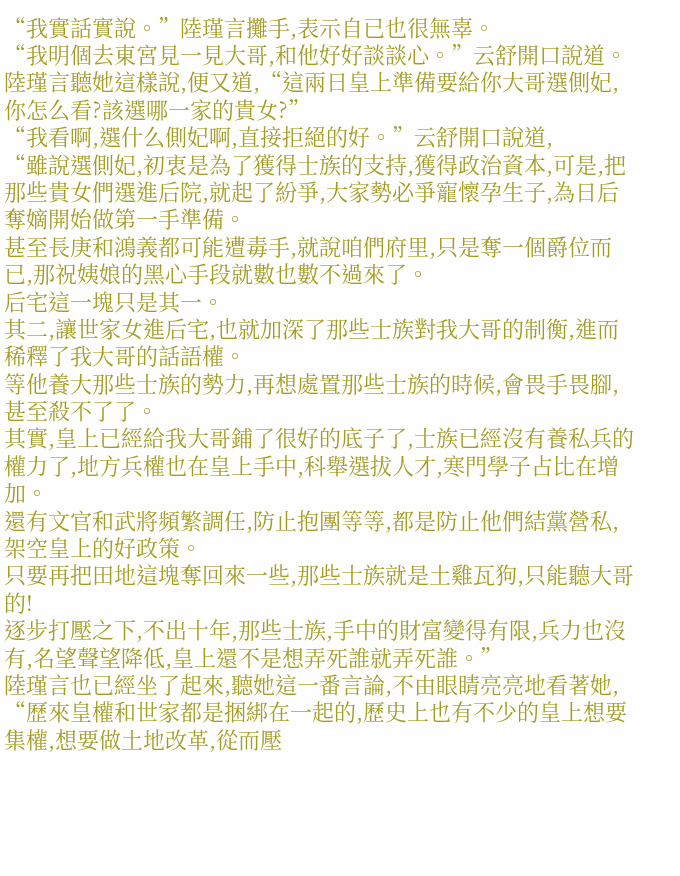“我實話實說。”陸瑾言攤手,表示自已也很無辜。
“我明個去東宮見一見大哥,和他好好談談心。”云舒開口說道。
陸瑾言聽她這樣說,便又道,“這兩日皇上準備要給你大哥選側妃,你怎么看?該選哪一家的貴女?”
“我看啊,選什么側妃啊,直接拒絕的好。”云舒開口說道,
“雖說選側妃,初衷是為了獲得士族的支持,獲得政治資本,可是,把那些貴女們選進后院,就起了紛爭,大家勢必爭寵懷孕生子,為日后奪嫡開始做第一手準備。
甚至長庚和鴻義都可能遭毒手,就說咱們府里,只是奪一個爵位而已,那祝姨娘的黑心手段就數也數不過來了。
后宅這一塊只是其一。
其二,讓世家女進后宅,也就加深了那些士族對我大哥的制衡,進而稀釋了我大哥的話語權。
等他養大那些士族的勢力,再想處置那些士族的時候,會畏手畏腳,甚至殺不了了。
其實,皇上已經給我大哥鋪了很好的底子了,士族已經沒有養私兵的權力了,地方兵權也在皇上手中,科舉選拔人才,寒門學子占比在增加。
還有文官和武將頻繁調任,防止抱團等等,都是防止他們結黨營私,架空皇上的好政策。
只要再把田地這塊奪回來一些,那些士族就是土雞瓦狗,只能聽大哥的!
逐步打壓之下,不出十年,那些士族,手中的財富變得有限,兵力也沒有,名望聲望降低,皇上還不是想弄死誰就弄死誰。”
陸瑾言也已經坐了起來,聽她這一番言論,不由眼睛亮亮地看著她,
“歷來皇權和世家都是捆綁在一起的,歷史上也有不少的皇上想要集權,想要做土地改革,從而壓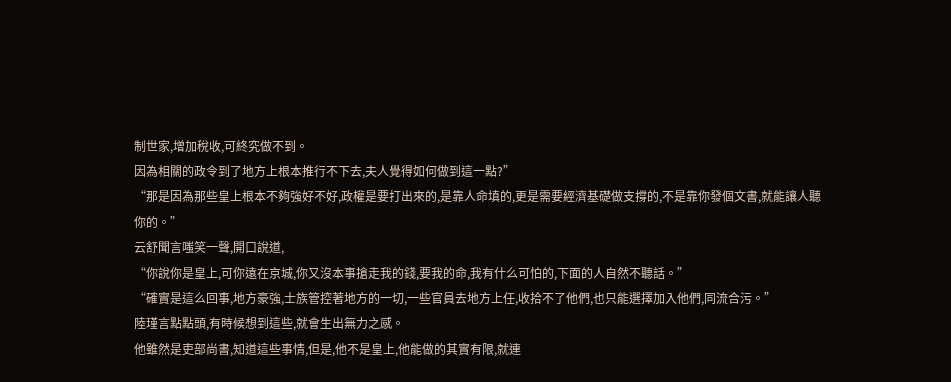制世家,增加稅收,可終究做不到。
因為相關的政令到了地方上根本推行不下去,夫人覺得如何做到這一點?”
“那是因為那些皇上根本不夠強好不好,政權是要打出來的,是靠人命填的,更是需要經濟基礎做支撐的,不是靠你發個文書,就能讓人聽你的。”
云舒聞言嗤笑一聲,開口說道,
“你說你是皇上,可你遠在京城,你又沒本事搶走我的錢,要我的命,我有什么可怕的,下面的人自然不聽話。”
“確實是這么回事,地方豪強,士族管控著地方的一切,一些官員去地方上任,收拾不了他們,也只能選擇加入他們,同流合污。”
陸瑾言點點頭,有時候想到這些,就會生出無力之感。
他雖然是吏部尚書,知道這些事情,但是,他不是皇上,他能做的其實有限,就連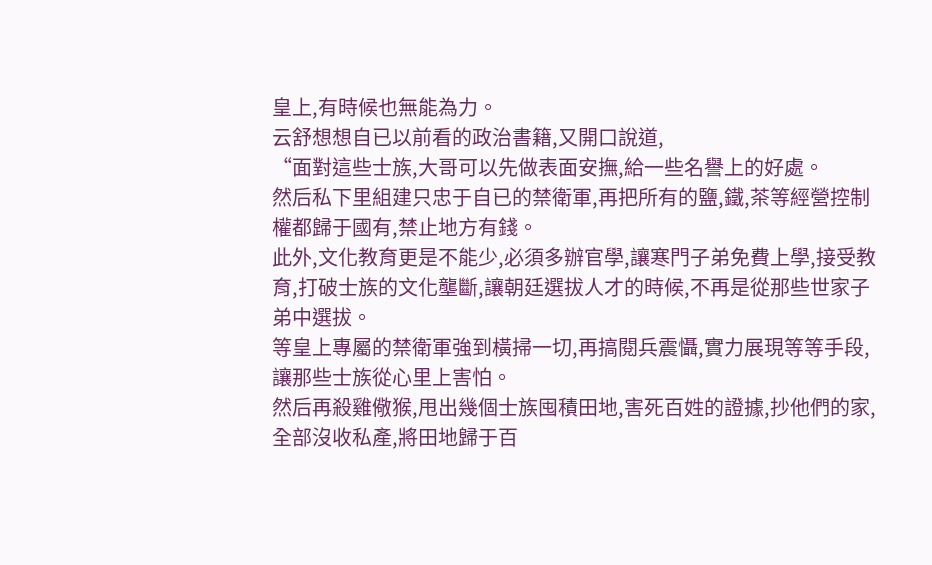皇上,有時候也無能為力。
云舒想想自已以前看的政治書籍,又開口說道,
“面對這些士族,大哥可以先做表面安撫,給一些名譽上的好處。
然后私下里組建只忠于自已的禁衛軍,再把所有的鹽,鐵,茶等經營控制權都歸于國有,禁止地方有錢。
此外,文化教育更是不能少,必須多辦官學,讓寒門子弟免費上學,接受教育,打破士族的文化壟斷,讓朝廷選拔人才的時候,不再是從那些世家子弟中選拔。
等皇上專屬的禁衛軍強到橫掃一切,再搞閱兵震懾,實力展現等等手段,讓那些士族從心里上害怕。
然后再殺雞儆猴,甩出幾個士族囤積田地,害死百姓的證據,抄他們的家,全部沒收私產,將田地歸于百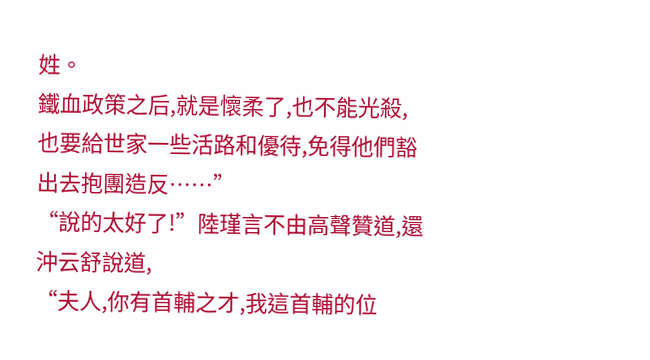姓。
鐵血政策之后,就是懷柔了,也不能光殺,也要給世家一些活路和優待,免得他們豁出去抱團造反……”
“說的太好了!”陸瑾言不由高聲贊道,還沖云舒說道,
“夫人,你有首輔之才,我這首輔的位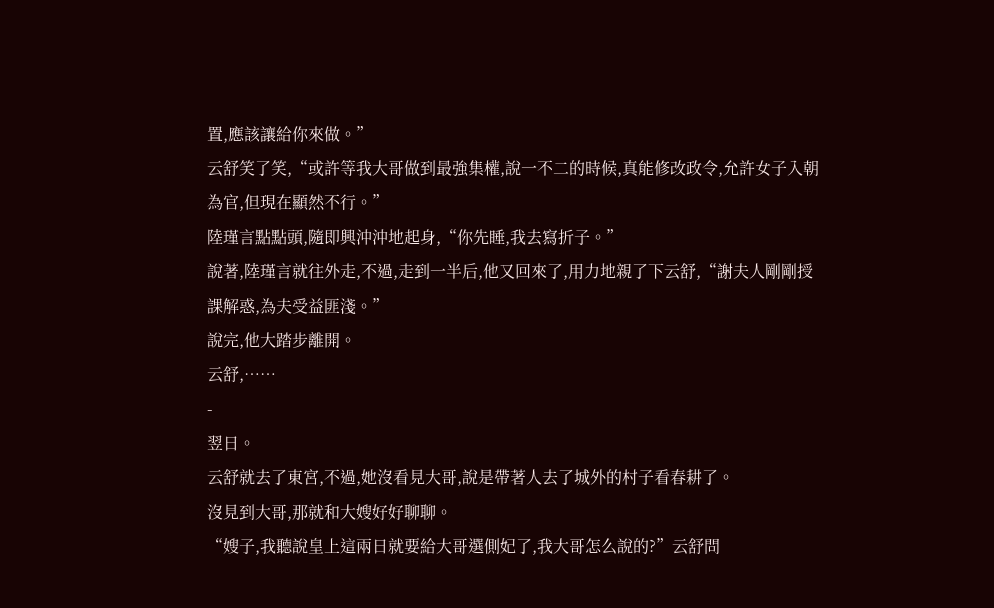置,應該讓給你來做。”
云舒笑了笑,“或許等我大哥做到最強集權,說一不二的時候,真能修改政令,允許女子入朝為官,但現在顯然不行。”
陸瑾言點點頭,隨即興沖沖地起身,“你先睡,我去寫折子。”
說著,陸瑾言就往外走,不過,走到一半后,他又回來了,用力地親了下云舒,“謝夫人剛剛授課解惑,為夫受益匪淺。”
說完,他大踏步離開。
云舒,……
-
翌日。
云舒就去了東宮,不過,她沒看見大哥,說是帶著人去了城外的村子看春耕了。
沒見到大哥,那就和大嫂好好聊聊。
“嫂子,我聽說皇上這兩日就要給大哥選側妃了,我大哥怎么說的?”云舒問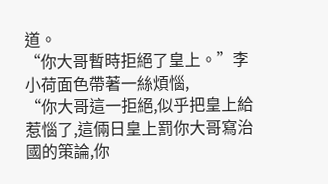道。
“你大哥暫時拒絕了皇上。”李小荷面色帶著一絲煩惱,
“你大哥這一拒絕,似乎把皇上給惹惱了,這倆日皇上罰你大哥寫治國的策論,你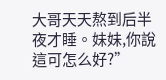大哥天天熬到后半夜才睡。妹妹,你說這可怎么好?”